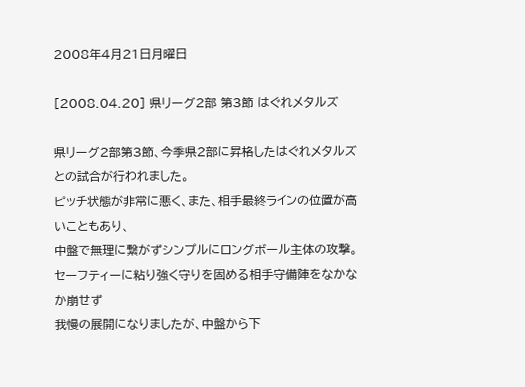2008年4月21日月曜日

[2008.04.20] 県リーグ2部 第3節 はぐれメタルズ

県リーグ2部第3節、今季県2部に昇格したはぐれメタルズとの試合が行われました。
ピッチ状態が非常に悪く、また、相手最終ラインの位置が高いこともあり、
中盤で無理に繋がずシンプルにロングボール主体の攻撃。
セーフティーに粘り強く守りを固める相手守備陣をなかなか崩せず
我慢の展開になりましたが、中盤から下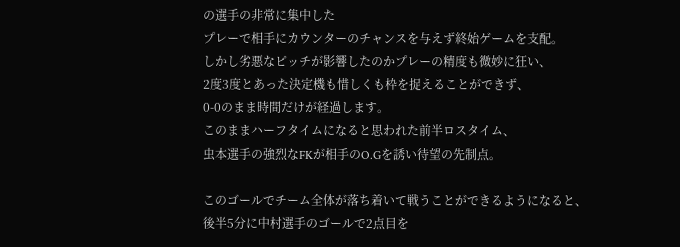の選手の非常に集中した
プレーで相手にカウンターのチャンスを与えず終始ゲームを支配。
しかし劣悪なピッチが影響したのかプレーの精度も微妙に狂い、
2度3度とあった決定機も惜しくも枠を捉えることができず、
0-0のまま時間だけが経過します。
このままハーフタイムになると思われた前半ロスタイム、
虫本選手の強烈なFKが相手のO.Gを誘い待望の先制点。

このゴールでチーム全体が落ち着いて戦うことができるようになると、
後半5分に中村選手のゴールで2点目を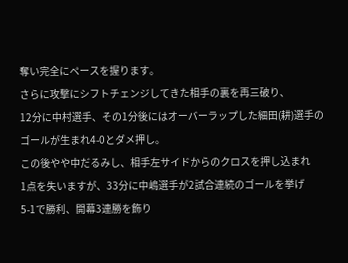奪い完全にペースを握ります。
さらに攻撃にシフトチェンジしてきた相手の裏を再三破り、
12分に中村選手、その1分後にはオーバーラップした細田(耕)選手の
ゴールが生まれ4-0とダメ押し。
この後やや中だるみし、相手左サイドからのクロスを押し込まれ
1点を失いますが、33分に中嶋選手が2試合連続のゴールを挙げ
5-1で勝利、開幕3連勝を飾り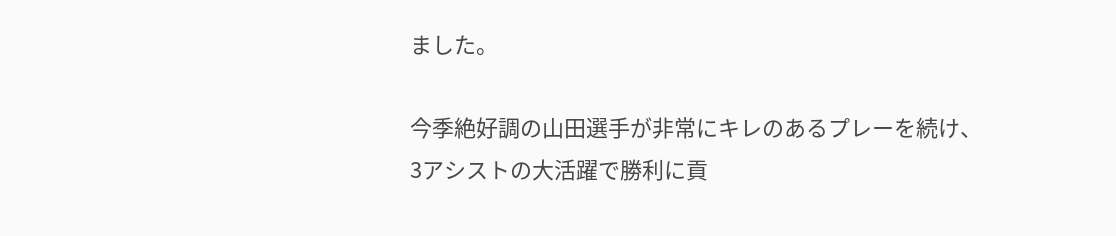ました。

今季絶好調の山田選手が非常にキレのあるプレーを続け、
3アシストの大活躍で勝利に貢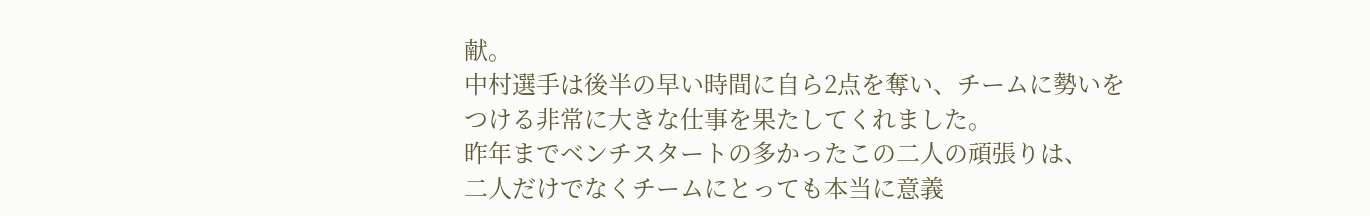献。
中村選手は後半の早い時間に自ら2点を奪い、チームに勢いを
つける非常に大きな仕事を果たしてくれました。
昨年までベンチスタートの多かったこの二人の頑張りは、
二人だけでなくチームにとっても本当に意義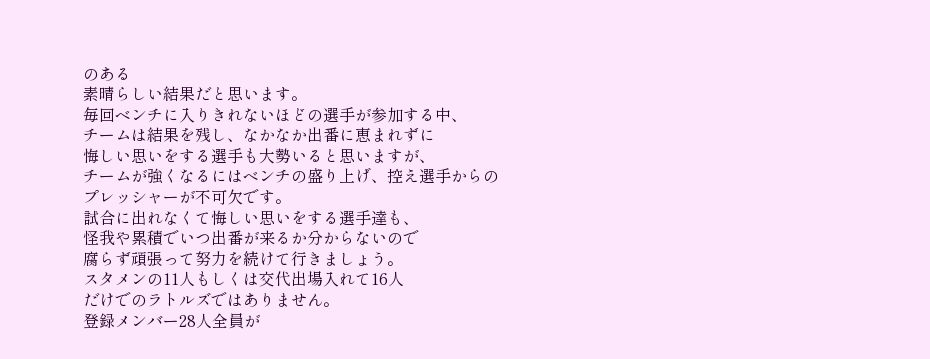のある
素晴らしい結果だと思います。
毎回ベンチに入りきれないほどの選手が参加する中、
チームは結果を残し、なかなか出番に恵まれずに
悔しい思いをする選手も大勢いると思いますが、
チームが強くなるにはベンチの盛り上げ、控え選手からの
プレッシャーが不可欠です。
試合に出れなくて悔しい思いをする選手達も、
怪我や累積でいつ出番が来るか分からないので
腐らず頑張って努力を続けて行きましょう。
スタメンの11人もしくは交代出場入れて16人
だけでのラトルズではありません。
登録メンバー28人全員が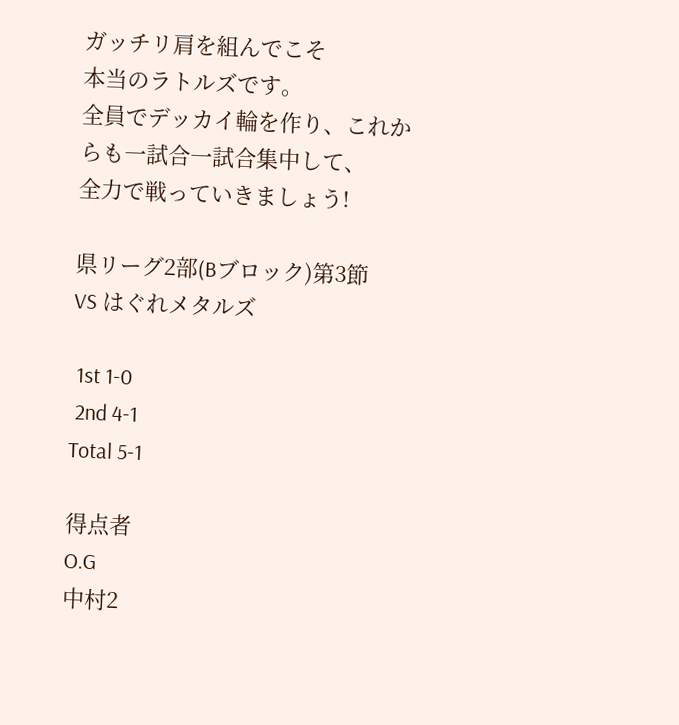ガッチリ肩を組んでこそ
本当のラトルズです。
全員でデッカイ輪を作り、これからも一試合一試合集中して、
全力で戦っていきましょう!

県リーグ2部(Bブロック)第3節
VS はぐれメタルズ

 1st 1-0
 2nd 4-1
Total 5-1

得点者
O.G
中村2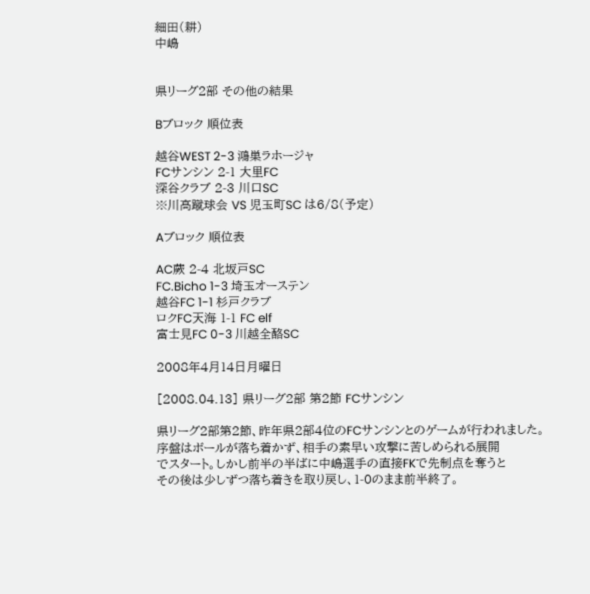細田(耕)
中嶋


県リーグ2部 その他の結果

Bブロック 順位表

越谷WEST 2-3 鴻巣ラホージャ
FCサンシン 2-1 大里FC
深谷クラブ 2-3 川口SC
※川高蹴球会 VS 児玉町SC は6/8(予定)

Aブロック 順位表

AC蕨 2-4 北坂戸SC
FC.Bicho 1-3 埼玉オーステン
越谷FC 1-1 杉戸クラブ
ロクFC天海 1-1 FC elf
富士見FC 0-3 川越全酪SC

2008年4月14日月曜日

[2008.04.13] 県リーグ2部 第2節 FCサンシン

県リーグ2部第2節、昨年県2部4位のFCサンシンとのゲームが行われました。
序盤はボールが落ち着かず、相手の素早い攻撃に苦しめられる展開
でスタート。しかし前半の半ばに中嶋選手の直接FKで先制点を奪うと
その後は少しずつ落ち着きを取り戻し、1-0のまま前半終了。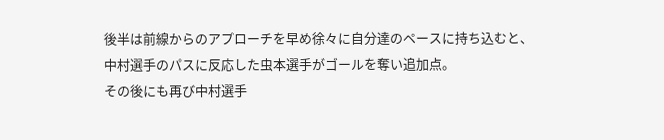後半は前線からのアプローチを早め徐々に自分達のペースに持ち込むと、
中村選手のパスに反応した虫本選手がゴールを奪い追加点。
その後にも再び中村選手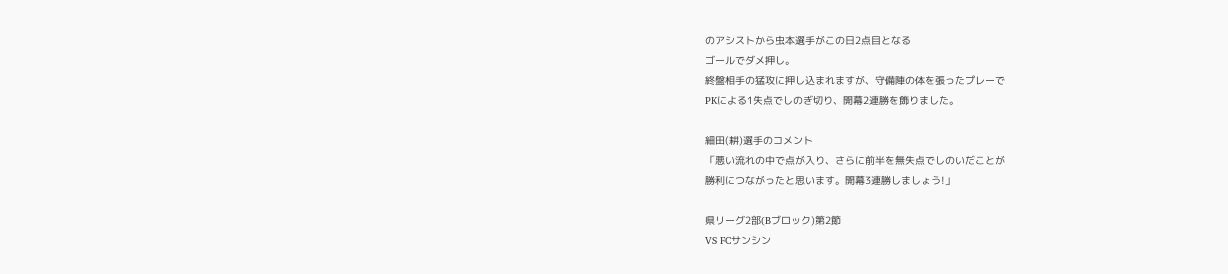のアシストから虫本選手がこの日2点目となる
ゴールでダメ押し。
終盤相手の猛攻に押し込まれますが、守備陣の体を張ったプレーで
PKによる1失点でしのぎ切り、開幕2連勝を飾りました。

細田(耕)選手のコメント
「悪い流れの中で点が入り、さらに前半を無失点でしのいだことが
勝利につながったと思います。開幕3連勝しましょう!」

県リーグ2部(Bブロック)第2節
VS FCサンシン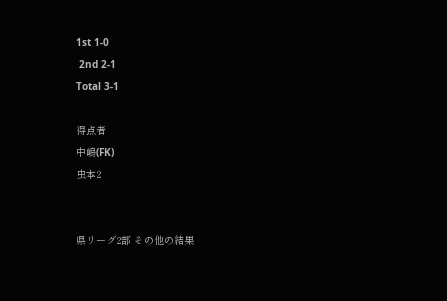1st 1-0
 2nd 2-1
Total 3-1

得点者
中嶋(FK)
虫本2


県リーグ2部 その他の結果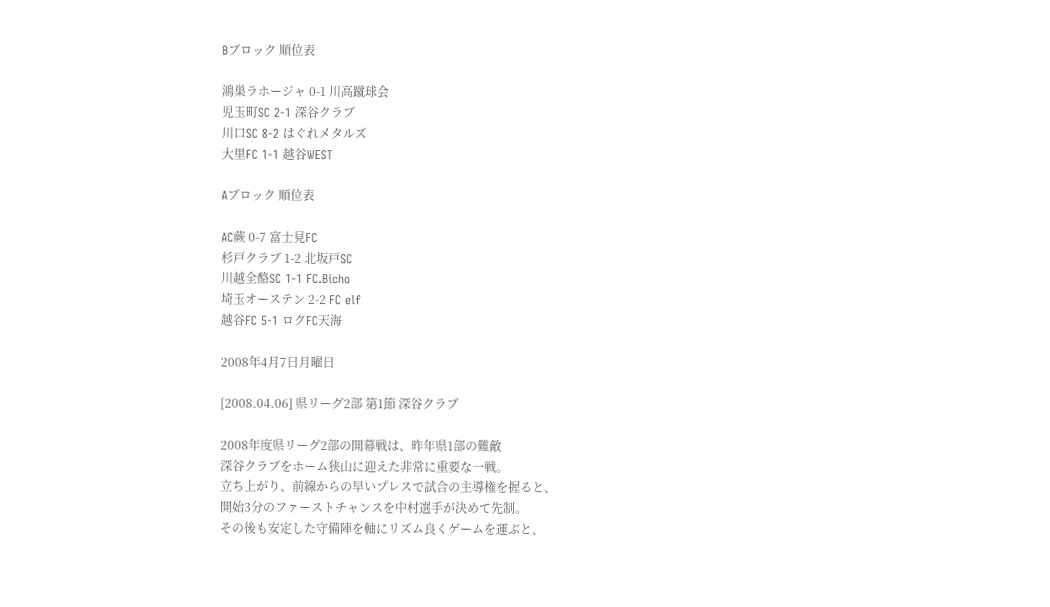Bブロック 順位表

鴻巣ラホージャ 0-1 川高蹴球会
児玉町SC 2-1 深谷クラブ
川口SC 8-2 はぐれメタルズ
大里FC 1-1 越谷WEST

Aブロック 順位表

AC蕨 0-7 富士見FC
杉戸クラブ 1-2 北坂戸SC
川越全酪SC 1-1 FC.Bicho
埼玉オーステン 2-2 FC elf
越谷FC 5-1 ロクFC天海

2008年4月7日月曜日

[2008.04.06] 県リーグ2部 第1節 深谷クラブ

2008年度県リーグ2部の開幕戦は、昨年県1部の難敵
深谷クラブをホーム狭山に迎えた非常に重要な一戦。
立ち上がり、前線からの早いプレスで試合の主導権を握ると、
開始3分のファーストチャンスを中村選手が決めて先制。
その後も安定した守備陣を軸にリズム良くゲームを運ぶと、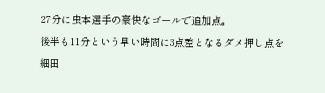27分に虫本選手の豪快なゴールで追加点。
後半も11分という早い時間に3点差となるダメ押し点を
細田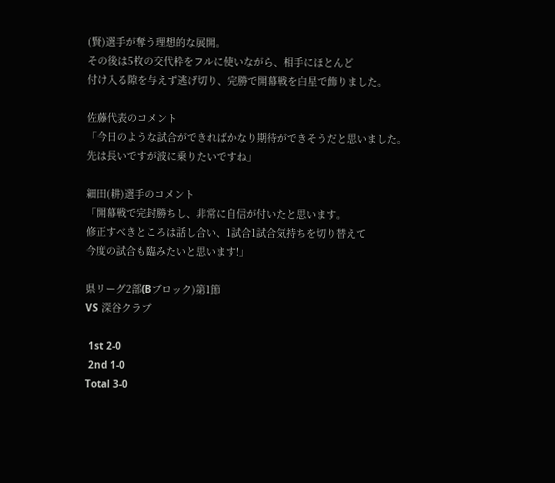(賢)選手が奪う理想的な展開。
その後は5枚の交代枠をフルに使いながら、相手にほとんど
付け入る隙を与えず逃げ切り、完勝で開幕戦を白星で飾りました。

佐藤代表のコメント
「今日のような試合ができればかなり期待ができそうだと思いました。
先は長いですが波に乗りたいですね」

細田(耕)選手のコメント
「開幕戦で完封勝ちし、非常に自信が付いたと思います。
修正すべきところは話し合い、1試合1試合気持ちを切り替えて
今度の試合も臨みたいと思います!」

県リーグ2部(Bブロック)第1節
VS 深谷クラブ

 1st 2-0
 2nd 1-0
Total 3-0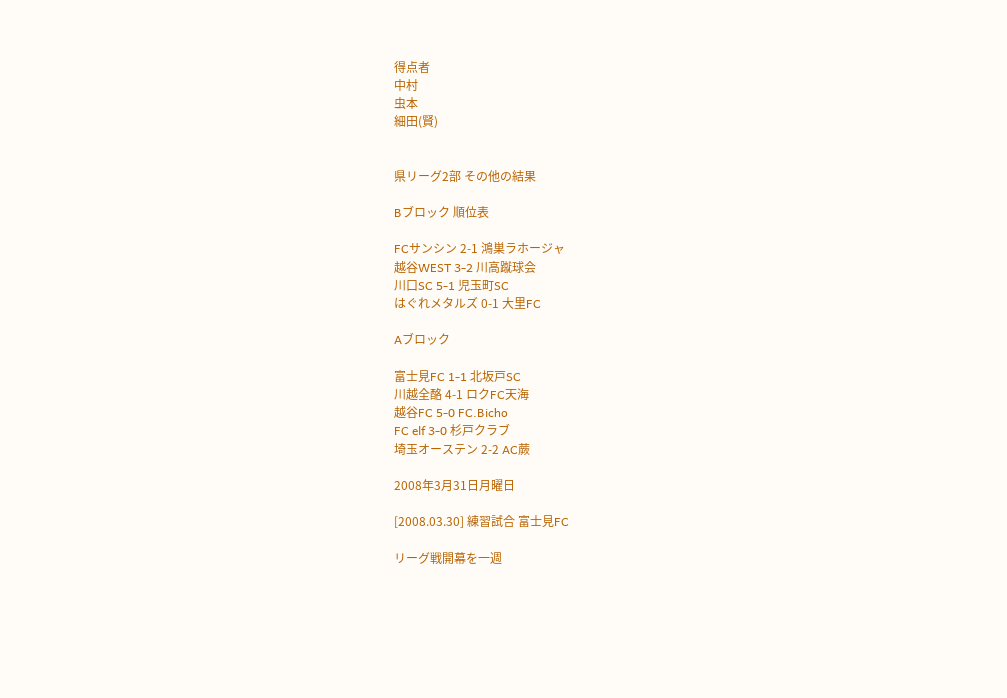得点者
中村
虫本
細田(賢)


県リーグ2部 その他の結果

Bブロック 順位表

FCサンシン 2-1 鴻巣ラホージャ
越谷WEST 3-2 川高蹴球会
川口SC 5-1 児玉町SC
はぐれメタルズ 0-1 大里FC

Aブロック

富士見FC 1-1 北坂戸SC
川越全酪 4-1 ロクFC天海
越谷FC 5-0 FC.Bicho
FC elf 3-0 杉戸クラブ
埼玉オーステン 2-2 AC蕨

2008年3月31日月曜日

[2008.03.30] 練習試合 富士見FC

リーグ戦開幕を一週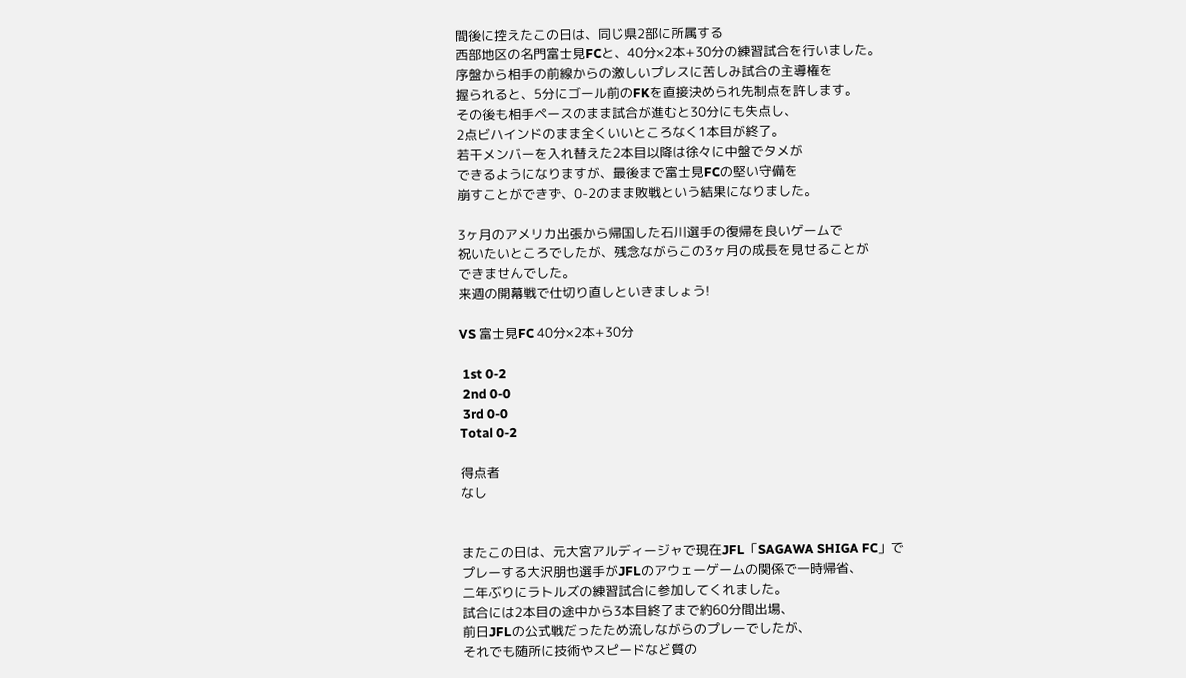間後に控えたこの日は、同じ県2部に所属する
西部地区の名門富士見FCと、40分×2本+30分の練習試合を行いました。
序盤から相手の前線からの激しいプレスに苦しみ試合の主導権を
握られると、5分にゴール前のFKを直接決められ先制点を許します。
その後も相手ペースのまま試合が進むと30分にも失点し、
2点ビハインドのまま全くいいところなく1本目が終了。
若干メンバーを入れ替えた2本目以降は徐々に中盤でタメが
できるようになりますが、最後まで富士見FCの堅い守備を
崩すことができず、0-2のまま敗戦という結果になりました。

3ヶ月のアメリカ出張から帰国した石川選手の復帰を良いゲームで
祝いたいところでしたが、残念ながらこの3ヶ月の成長を見せることが
できませんでした。
来週の開幕戦で仕切り直しといきましょう!

VS 富士見FC 40分×2本+30分

 1st 0-2
 2nd 0-0
 3rd 0-0
Total 0-2

得点者
なし


またこの日は、元大宮アルディージャで現在JFL「SAGAWA SHIGA FC」で
プレーする大沢朋也選手がJFLのアウェーゲームの関係で一時帰省、
二年ぶりにラトルズの練習試合に参加してくれました。
試合には2本目の途中から3本目終了まで約60分間出場、
前日JFLの公式戦だったため流しながらのプレーでしたが、
それでも随所に技術やスピードなど質の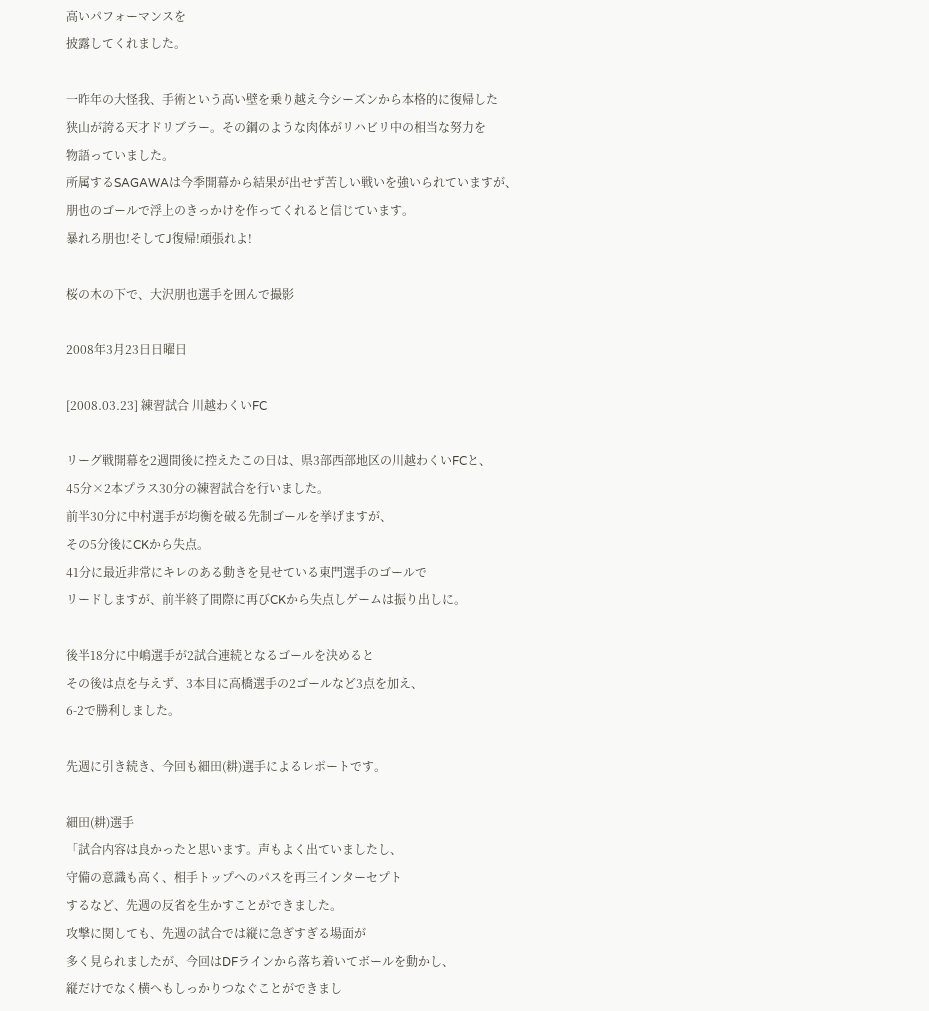高いパフォーマンスを
披露してくれました。

一昨年の大怪我、手術という高い壁を乗り越え今シーズンから本格的に復帰した
狭山が誇る天才ドリブラー。その鋼のような肉体がリハビリ中の相当な努力を
物語っていました。
所属するSAGAWAは今季開幕から結果が出せず苦しい戦いを強いられていますが、
朋也のゴールで浮上のきっかけを作ってくれると信じています。
暴れろ朋也!そしてJ復帰!頑張れよ!

桜の木の下で、大沢朋也選手を囲んで撮影

2008年3月23日日曜日

[2008.03.23] 練習試合 川越わくいFC

リーグ戦開幕を2週間後に控えたこの日は、県3部西部地区の川越わくいFCと、
45分×2本プラス30分の練習試合を行いました。
前半30分に中村選手が均衡を破る先制ゴールを挙げますが、
その5分後にCKから失点。
41分に最近非常にキレのある動きを見せている東門選手のゴールで
リードしますが、前半終了間際に再びCKから失点しゲームは振り出しに。

後半18分に中嶋選手が2試合連続となるゴールを決めると
その後は点を与えず、3本目に高橋選手の2ゴールなど3点を加え、
6-2で勝利しました。

先週に引き続き、今回も細田(耕)選手によるレポートです。

細田(耕)選手
「試合内容は良かったと思います。声もよく出ていましたし、
守備の意識も高く、相手トップへのパスを再三インターセプト
するなど、先週の反省を生かすことができました。
攻撃に関しても、先週の試合では縦に急ぎすぎる場面が
多く見られましたが、今回はDFラインから落ち着いてボールを動かし、
縦だけでなく横へもしっかりつなぐことができまし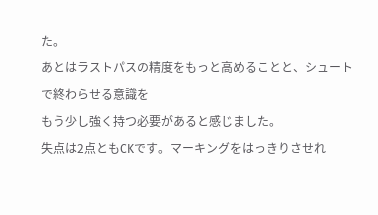た。
あとはラストパスの精度をもっと高めることと、シュートで終わらせる意識を
もう少し強く持つ必要があると感じました。
失点は2点ともCKです。マーキングをはっきりさせれ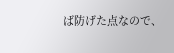ば防げた点なので、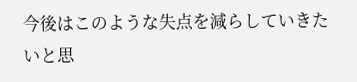今後はこのような失点を減らしていきたいと思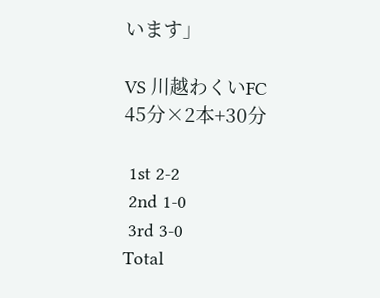います」

VS 川越わくいFC 45分×2本+30分

 1st 2-2
 2nd 1-0
 3rd 3-0
Total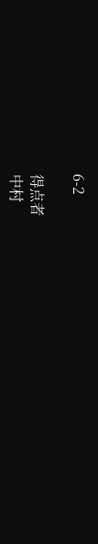6-2

得点者
中村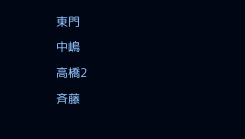東門
中嶋
高橋2
斉藤